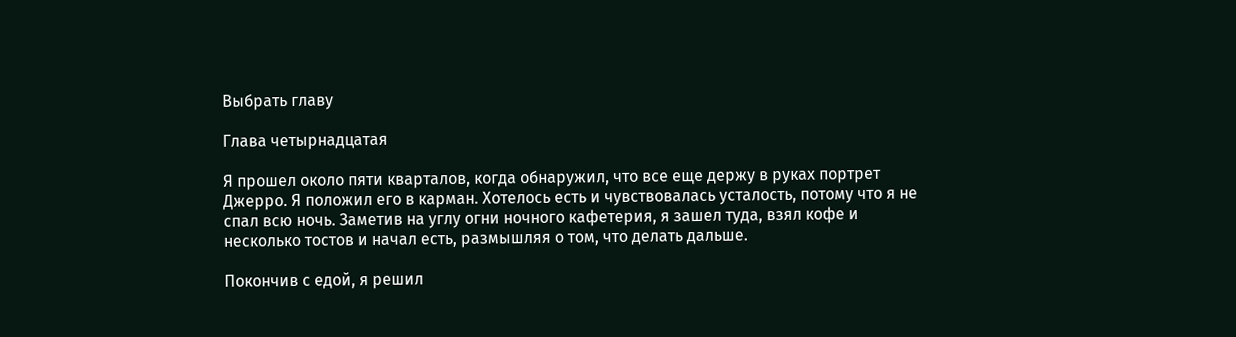Выбрать главу

Глава четырнадцатая

Я прошел около пяти кварталов, когда обнаружил, что все еще держу в руках портрет Джерро. Я положил его в карман. Хотелось есть и чувствовалась усталость, потому что я не спал всю ночь. Заметив на углу огни ночного кафетерия, я зашел туда, взял кофе и несколько тостов и начал есть, размышляя о том, что делать дальше.

Покончив с едой, я решил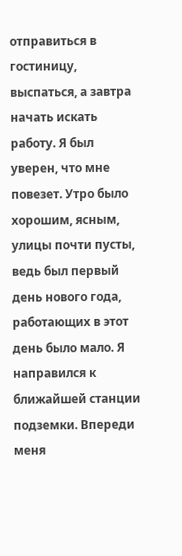отправиться в гостиницу, выспаться, а завтра начать искать работу. Я был уверен, что мне повезет. Утро было хорошим, ясным, улицы почти пусты, ведь был первый день нового года, работающих в этот день было мало. Я направился к ближайшей станции подземки. Впереди меня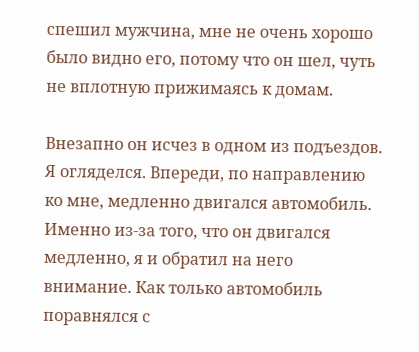спешил мужчина, мне не очень хорошо было видно его, потому что он шел, чуть не вплотную прижимаясь к домам.

Внезапно он исчез в одном из подъездов. Я огляделся. Впереди, по направлению ко мне, медленно двигался автомобиль. Именно из-за того, что он двигался медленно, я и обратил на него внимание. Как только автомобиль поравнялся с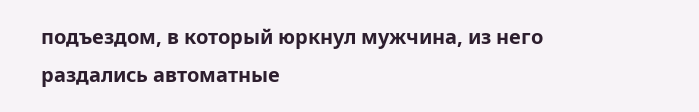подъездом, в который юркнул мужчина, из него раздались автоматные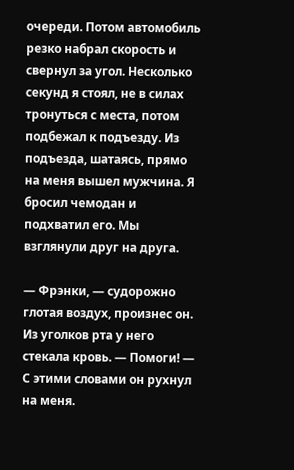очереди. Потом автомобиль резко набрал скорость и свернул за угол. Несколько секунд я стоял, не в силах тронуться с места, потом подбежал к подъезду. Из подъезда, шатаясь, прямо на меня вышел мужчина. Я бросил чемодан и подхватил его. Мы взглянули друг на друга.

— Фрэнки, — судорожно глотая воздух, произнес он. Из уголков рта у него стекала кровь. — Помоги! — С этими словами он рухнул на меня.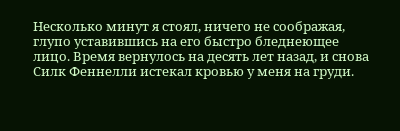Несколько минут я стоял, ничего не соображая, глупо уставившись на его быстро бледнеющее лицо. Время вернулось на десять лет назад, и снова Силк Феннелли истекал кровью у меня на груди.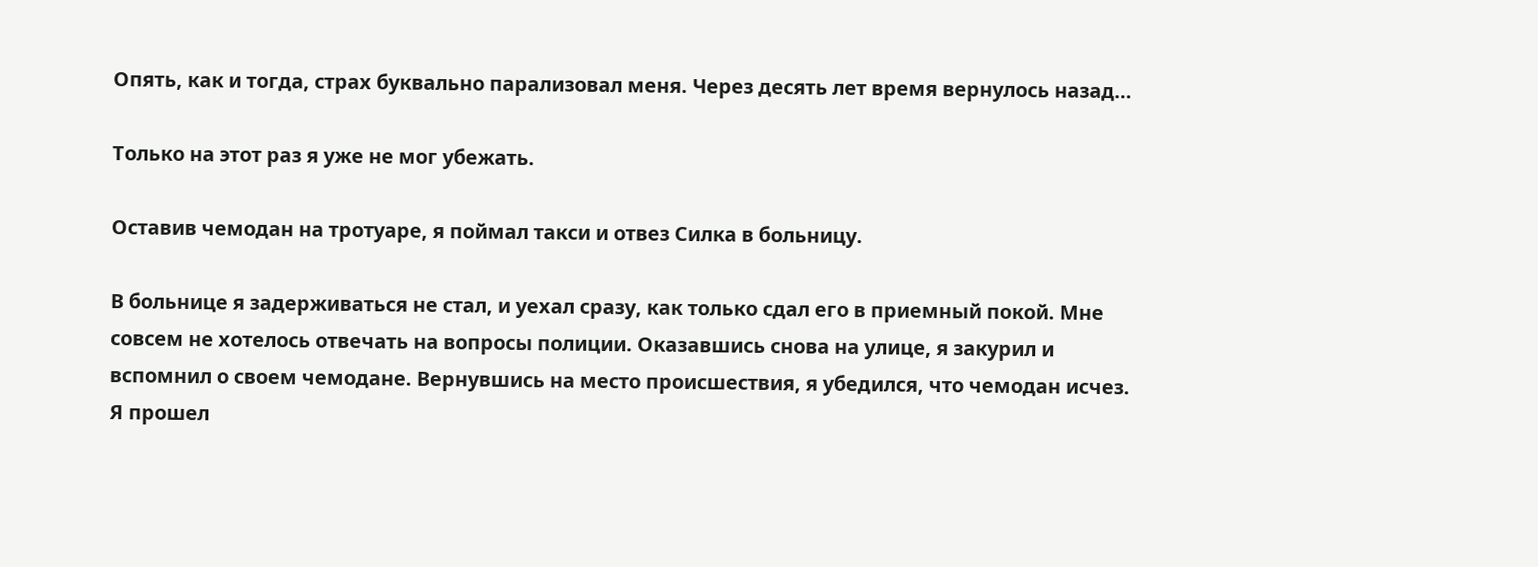Опять, как и тогда, страх буквально парализовал меня. Через десять лет время вернулось назад…

Только на этот раз я уже не мог убежать.

Оставив чемодан на тротуаре, я поймал такси и отвез Силка в больницу.

В больнице я задерживаться не стал, и уехал сразу, как только сдал его в приемный покой. Мне совсем не хотелось отвечать на вопросы полиции. Оказавшись снова на улице, я закурил и вспомнил о своем чемодане. Вернувшись на место происшествия, я убедился, что чемодан исчез. Я прошел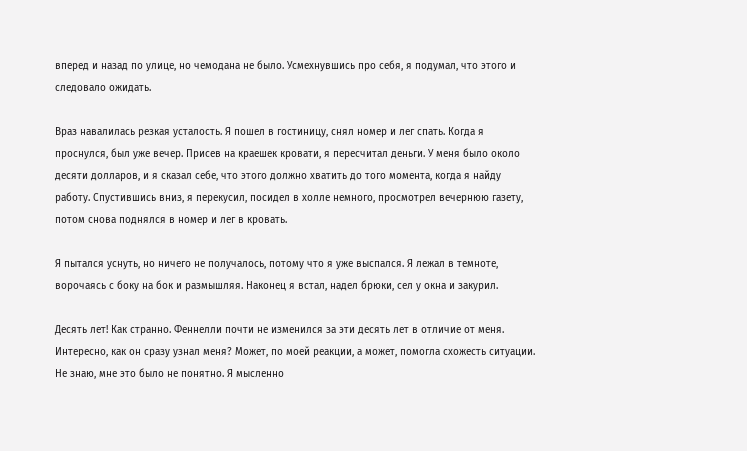вперед и назад по улице, но чемодана не было. Усмехнувшись про себя, я подумал, что этого и следовало ожидать.

Враз навалилась резкая усталость. Я пошел в гостиницу, снял номер и лег спать. Когда я проснулся, был уже вечер. Присев на краешек кровати, я пересчитал деньги. У меня было около десяти долларов, и я сказал себе, что этого должно хватить до того момента, когда я найду работу. Спустившись вниз, я перекусил, посидел в холле немного, просмотрел вечернюю газету, потом снова поднялся в номер и лег в кровать.

Я пытался уснуть, но ничего не получалось, потому что я уже выспался. Я лежал в темноте, ворочаясь с боку на бок и размышляя. Наконец я встал, надел брюки, сел у окна и закурил.

Десять лет! Как странно. Феннелли почти не изменился за эти десять лет в отличие от меня. Интересно, как он сразу узнал меня? Может, по моей реакции, а может, помогла схожесть ситуации. Не знаю, мне это было не понятно. Я мысленно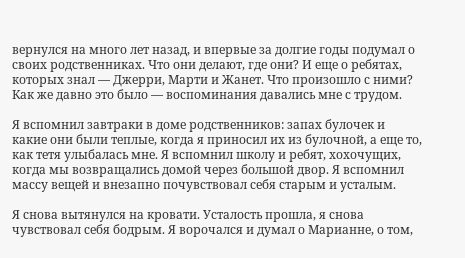вернулся на много лет назад, и впервые за долгие годы подумал о своих родственниках. Что они делают, где они? И еще о ребятах, которых знал — Джерри, Марти и Жанет. Что произошло с ними? Как же давно это было — воспоминания давались мне с трудом.

Я вспомнил завтраки в доме родственников: запах булочек и какие они были теплые, когда я приносил их из булочной, а еще то, как тетя улыбалась мне. Я вспомнил школу и ребят, хохочущих, когда мы возвращались домой через большой двор. Я вспомнил массу вещей и внезапно почувствовал себя старым и усталым.

Я снова вытянулся на кровати. Усталость прошла, я снова чувствовал себя бодрым. Я ворочался и думал о Марианне, о том,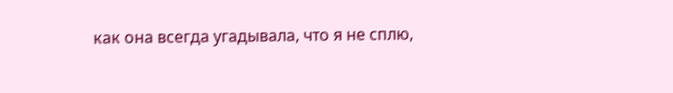как она всегда угадывала, что я не сплю,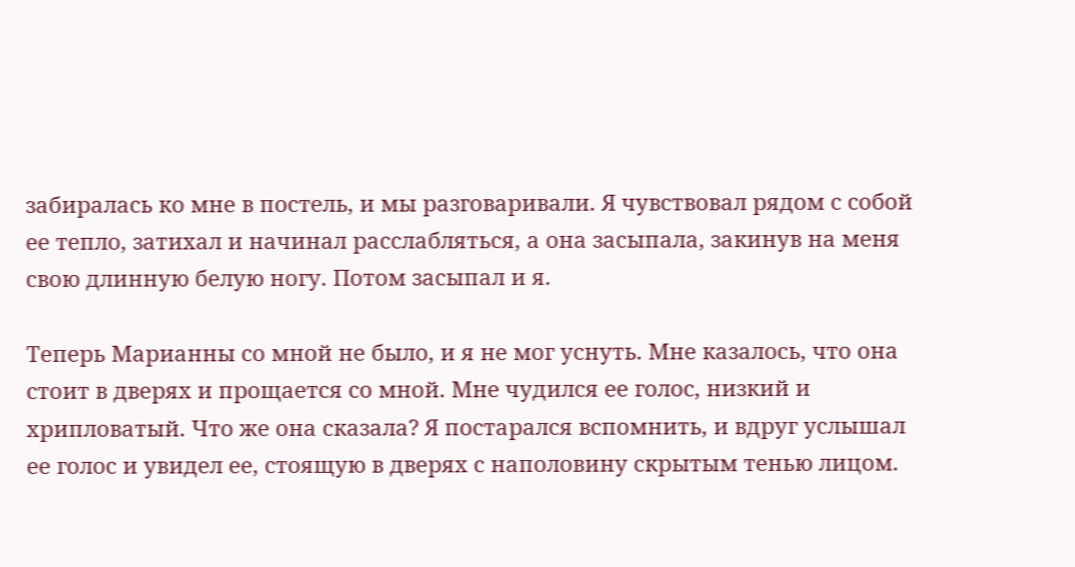забиралась ко мне в постель, и мы разговаривали. Я чувствовал рядом с собой ее тепло, затихал и начинал расслабляться, а она засыпала, закинув на меня свою длинную белую ногу. Потом засыпал и я.

Теперь Марианны со мной не было, и я не мог уснуть. Мне казалось, что она стоит в дверях и прощается со мной. Мне чудился ее голос, низкий и хрипловатый. Что же она сказала? Я постарался вспомнить, и вдруг услышал ее голос и увидел ее, стоящую в дверях с наполовину скрытым тенью лицом.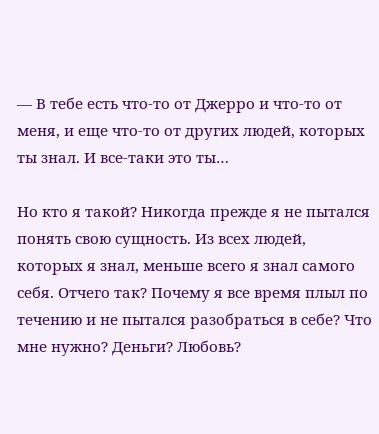— В тебе есть что-то от Джерро и что-то от меня, и еще что-то от других людей, которых ты знал. И все-таки это ты…

Но кто я такой? Никогда прежде я не пытался понять свою сущность. Из всех людей, которых я знал, меньше всего я знал самого себя. Отчего так? Почему я все время плыл по течению и не пытался разобраться в себе? Что мне нужно? Деньги? Любовь?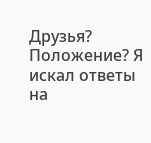Друзья? Положение? Я искал ответы на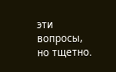эти вопросы, но тщетно.